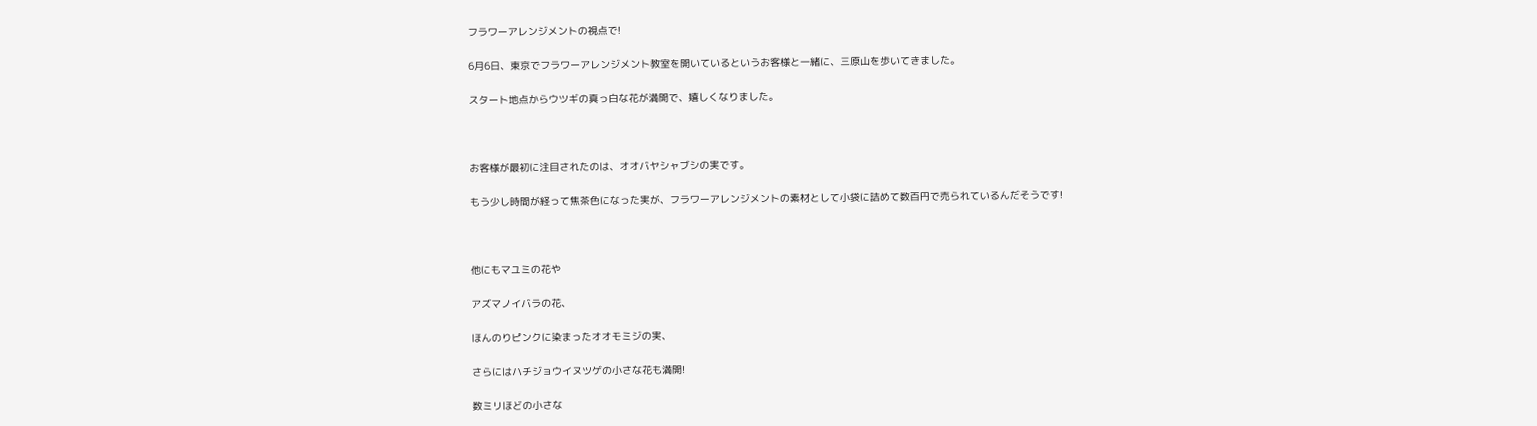フラワーアレンジメントの視点で!

6月6日、東京でフラワーアレンジメント教室を開いているというお客様と一緒に、三原山を歩いてきました。

スタート地点からウツギの真っ白な花が満開で、嬉しくなりました。



お客様が最初に注目されたのは、オオバヤシャブシの実です。

もう少し時間が経って焦茶色になった実が、フラワーアレンジメントの素材として小袋に詰めて数百円で売られているんだそうです!



他にもマユミの花や

アズマノイバラの花、

ほんのりピンクに染まったオオモミジの実、

さらにはハチジョウイヌツゲの小さな花も満開!

数ミリほどの小さな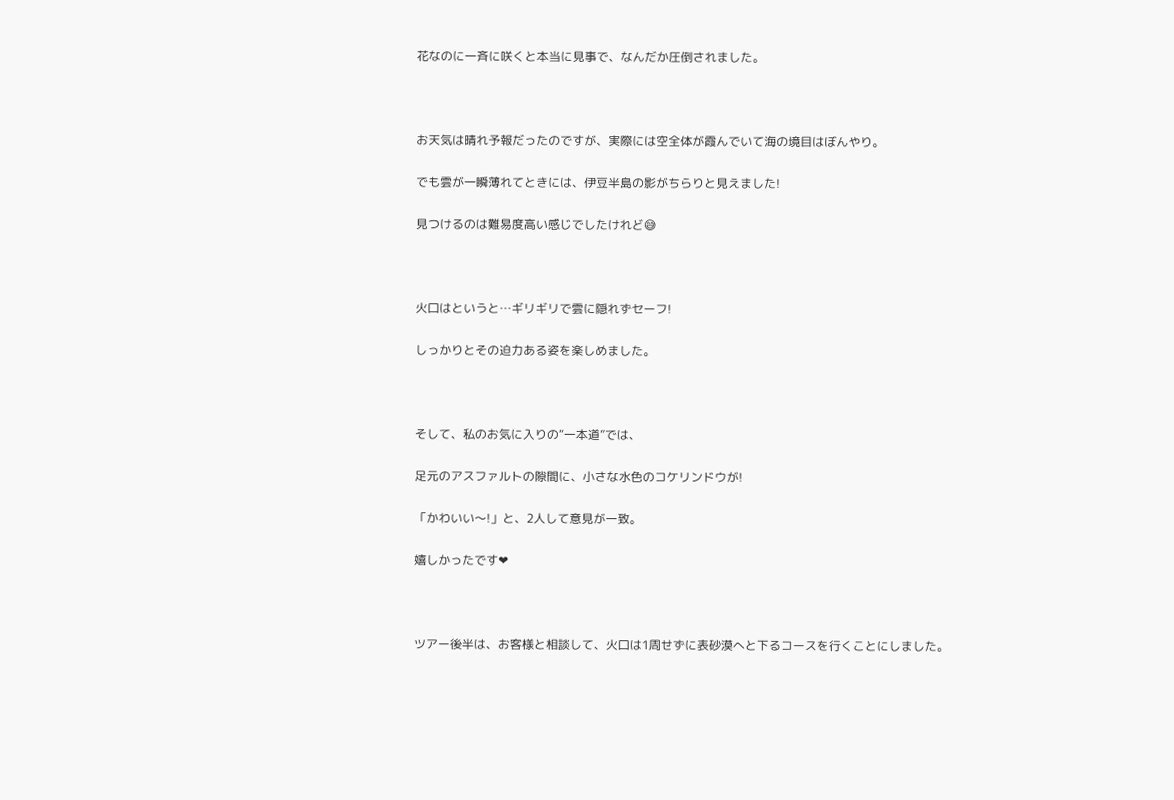花なのに一斉に咲くと本当に見事で、なんだか圧倒されました。



お天気は晴れ予報だったのですが、実際には空全体が霞んでいて海の境目はぼんやり。

でも雲が一瞬薄れてときには、伊豆半島の影がちらりと見えました!

見つけるのは難易度高い感じでしたけれど😅



火口はというと…ギリギリで雲に隠れずセーフ!

しっかりとその迫力ある姿を楽しめました。



そして、私のお気に入りの“一本道”では、

足元のアスファルトの隙間に、小さな水色のコケリンドウが!

「かわいい〜!」と、2人して意見が一致。

嬉しかったです❤



ツアー後半は、お客様と相談して、火口は1周せずに表砂漠へと下るコースを行くことにしました。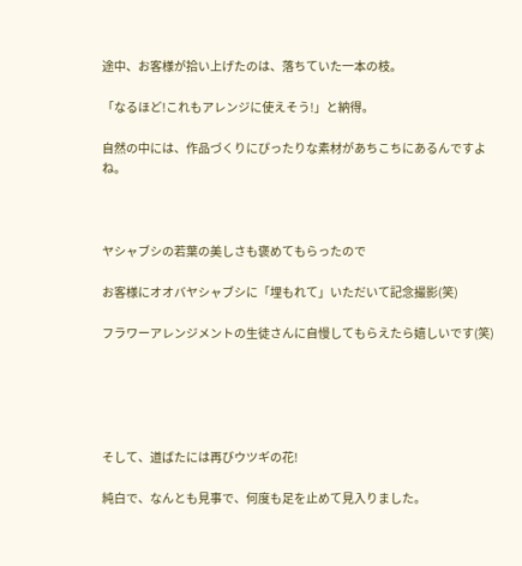途中、お客様が拾い上げたのは、落ちていた一本の枝。

「なるほど!これもアレンジに使えそう!」と納得。

自然の中には、作品づくりにぴったりな素材があちこちにあるんですよね。



ヤシャブシの若葉の美しさも褒めてもらったので

お客様にオオバヤシャブシに「埋もれて」いただいて記念撮影(笑)

フラワーアレンジメントの生徒さんに自慢してもらえたら嬉しいです(笑)





そして、道ばたには再びウツギの花!

純白で、なんとも見事で、何度も足を止めて見入りました。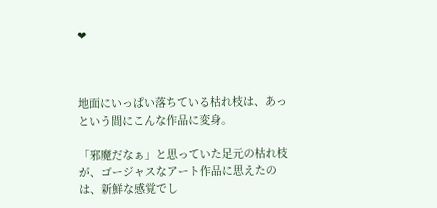❤



地面にいっぱい落ちている枯れ枝は、あっという間にこんな作品に変身。

「邪魔だなぁ」と思っていた足元の枯れ枝が、ゴージャスなアート作品に思えたのは、新鮮な感覚でし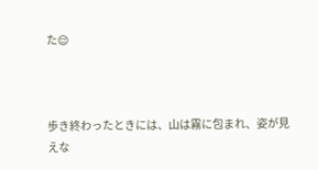た😌



歩き終わったときには、山は霧に包まれ、姿が見えな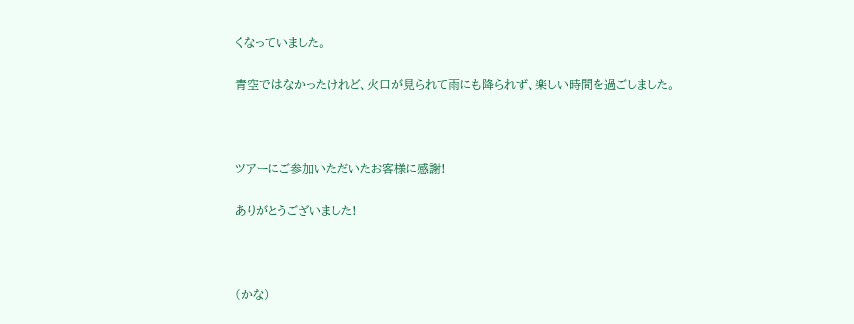くなっていました。

青空ではなかったけれど、火口が見られて雨にも降られず、楽しい時間を過ごしました。



ツアーにご参加いただいたお客様に感謝!

ありがとうございました!



(かな)